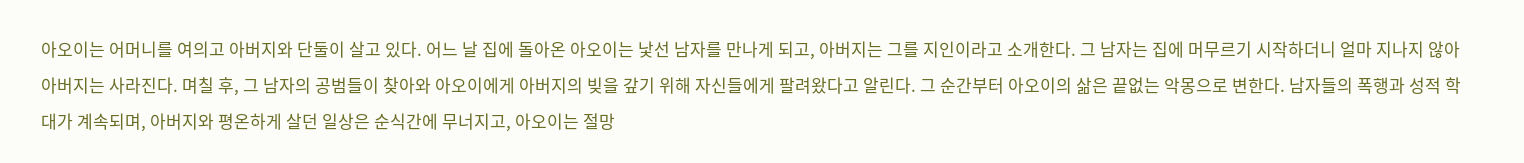아오이는 어머니를 여의고 아버지와 단둘이 살고 있다. 어느 날 집에 돌아온 아오이는 낯선 남자를 만나게 되고, 아버지는 그를 지인이라고 소개한다. 그 남자는 집에 머무르기 시작하더니 얼마 지나지 않아 아버지는 사라진다. 며칠 후, 그 남자의 공범들이 찾아와 아오이에게 아버지의 빚을 갚기 위해 자신들에게 팔려왔다고 알린다. 그 순간부터 아오이의 삶은 끝없는 악몽으로 변한다. 남자들의 폭행과 성적 학대가 계속되며, 아버지와 평온하게 살던 일상은 순식간에 무너지고, 아오이는 절망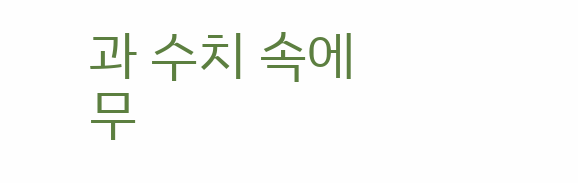과 수치 속에 무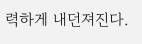력하게 내던져진다.